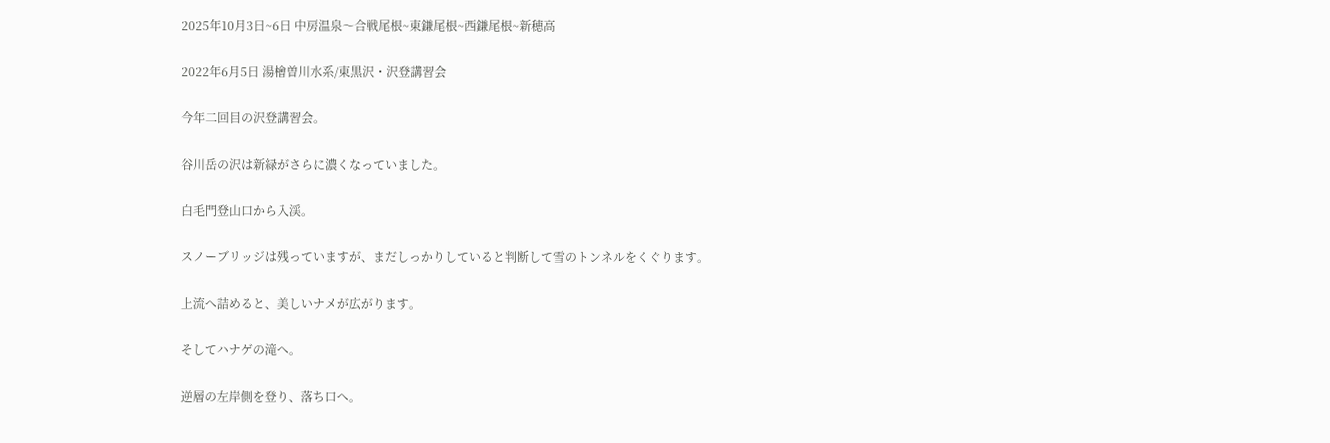2025年10月3日~6日 中房温泉〜合戦尾根~東鎌尾根~西鎌尾根~新穂高

2022年6月5日 湯檜曽川水系/東黒沢・沢登講習会

今年二回目の沢登講習会。

谷川岳の沢は新緑がさらに濃くなっていました。

白毛門登山口から入渓。

スノーブリッジは残っていますが、まだしっかりしていると判断して雪のトンネルをくぐります。

上流へ詰めると、美しいナメが広がります。

そしてハナゲの滝へ。

逆層の左岸側を登り、落ち口へ。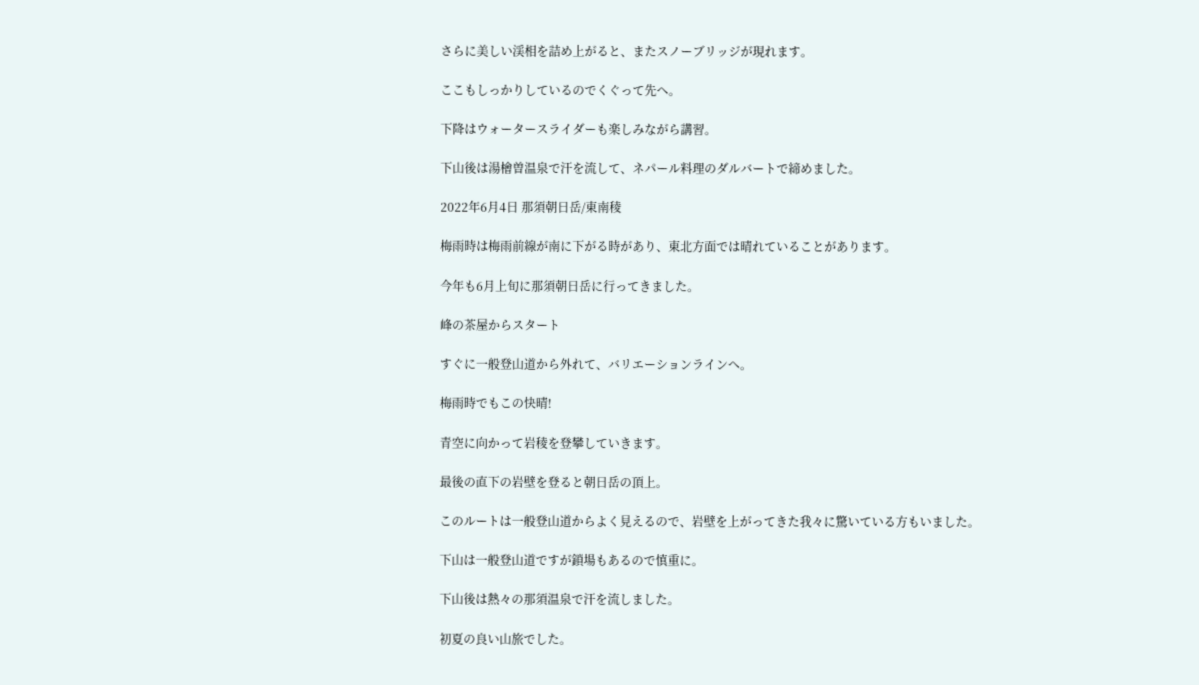さらに美しい渓相を詰め上がると、またスノーブリッジが現れます。

ここもしっかりしているのでくぐって先へ。

下降はウォータースライダーも楽しみながら講習。

下山後は湯檜曽温泉で汗を流して、ネパール料理のダルバートで締めました。

2022年6月4日 那須朝日岳/東南稜

梅雨時は梅雨前線が南に下がる時があり、東北方面では晴れていることがあります。

今年も6月上旬に那須朝日岳に行ってきました。

峰の茶屋からスタート

すぐに一般登山道から外れて、バリエーションラインへ。

梅雨時でもこの快晴!

青空に向かって岩稜を登攀していきます。

最後の直下の岩壁を登ると朝日岳の頂上。

このルートは一般登山道からよく見えるので、岩壁を上がってきた我々に驚いている方もいました。

下山は一般登山道ですが鎖場もあるので慎重に。

下山後は熱々の那須温泉で汗を流しました。

初夏の良い山旅でした。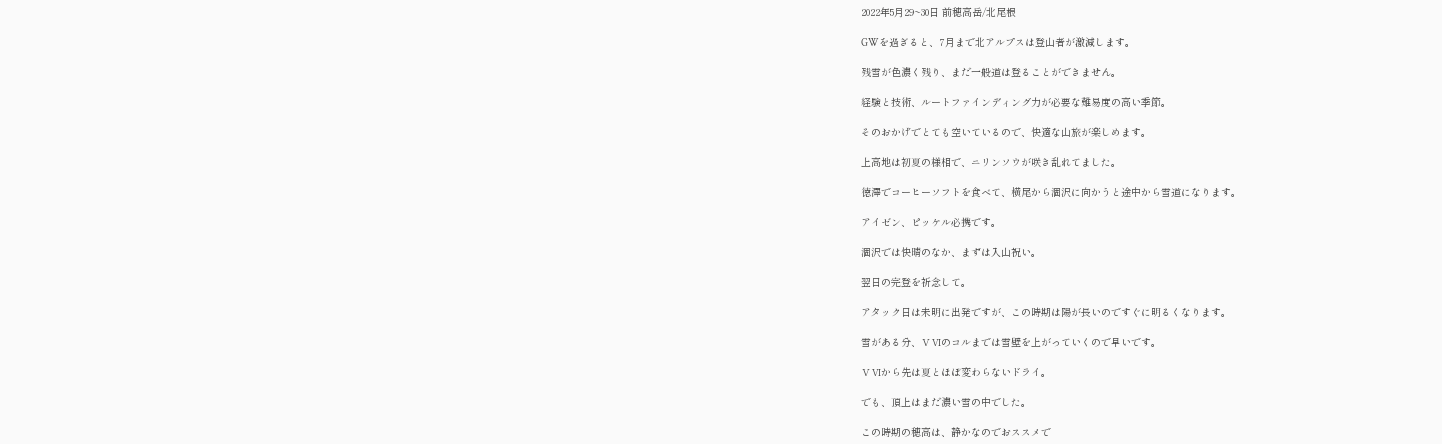2022年5月29~30日 前穂高岳/北尾根

GWを過ぎると、7月まで北アルプスは登山者が激減します。

残雪が色濃く残り、まだ一般道は登ることができません。

経験と技術、ルートファインディング力が必要な難易度の高い季節。

そのおかげでとても空いているので、快適な山旅が楽しめます。

上高地は初夏の様相で、ニリンソウが咲き乱れてました。

徳澤でコーヒーソフトを食べて、横尾から涸沢に向かうと途中から雪道になります。

アイゼン、ピッケル必携です。

涸沢では快晴のなか、まずは入山祝い。

翌日の完登を祈念して。

アタック日は未明に出発ですが、この時期は陽が長いのですぐに明るくなります。

雪がある分、ⅤⅥのコルまでは雪壁を上がっていくので早いです。

ⅤⅥから先は夏とほぼ変わらないドライ。

でも、頂上はまだ濃い雪の中でした。

この時期の穂高は、静かなのでおススメで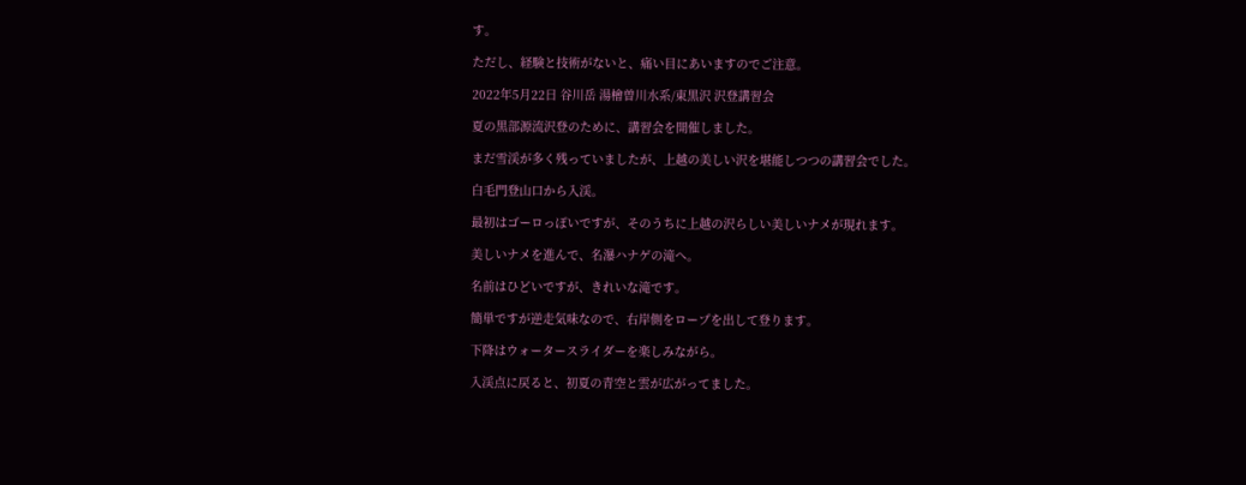す。

ただし、経験と技術がないと、痛い目にあいますのでご注意。

2022年5月22日 谷川岳 湯檜曽川水系/東黒沢 沢登講習会

夏の黒部源流沢登のために、講習会を開催しました。

まだ雪渓が多く残っていましたが、上越の美しい沢を堪能しつつの講習会でした。

白毛門登山口から入渓。

最初はゴーロっぽいですが、そのうちに上越の沢らしい美しいナメが現れます。

美しいナメを進んで、名瀑ハナゲの滝へ。

名前はひどいですが、きれいな滝です。

簡単ですが逆走気味なので、右岸側をロープを出して登ります。

下降はウォータースライダーを楽しみながら。

入渓点に戻ると、初夏の青空と雲が広がってました。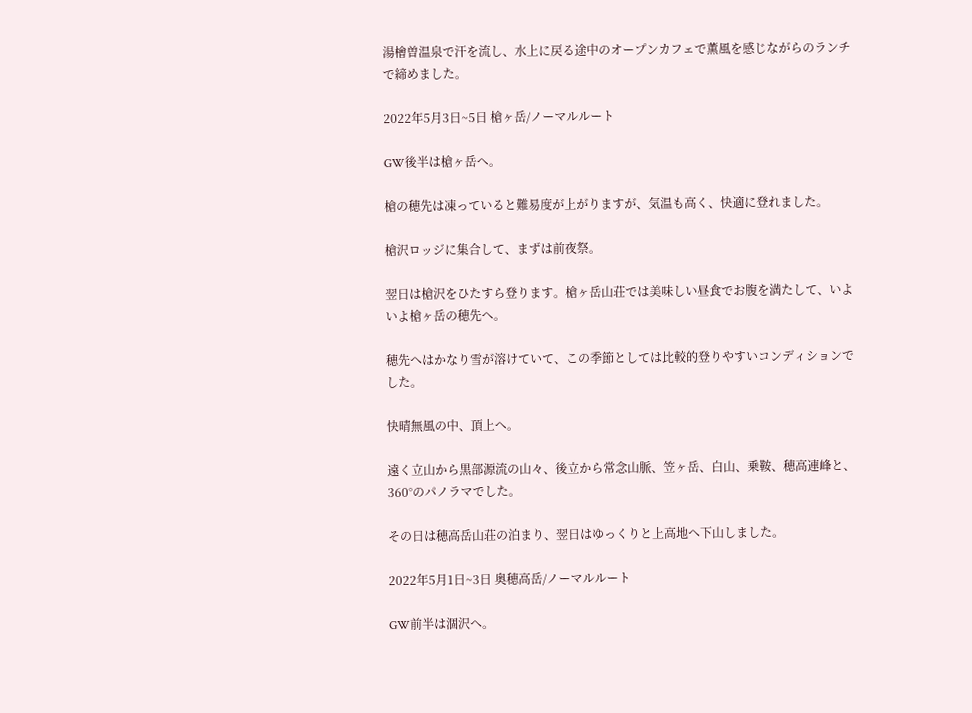湯檜曽温泉で汗を流し、水上に戻る途中のオープンカフェで薫風を感じながらのランチで締めました。

2022年5月3日~5日 槍ヶ岳/ノーマルルート

GW後半は槍ヶ岳へ。

槍の穂先は凍っていると難易度が上がりますが、気温も高く、快適に登れました。

槍沢ロッジに集合して、まずは前夜祭。

翌日は槍沢をひたすら登ります。槍ヶ岳山荘では美味しい昼食でお腹を満たして、いよいよ槍ヶ岳の穂先へ。

穂先へはかなり雪が溶けていて、この季節としては比較的登りやすいコンディションでした。

快晴無風の中、頂上へ。

遠く立山から黒部源流の山々、後立から常念山脈、笠ヶ岳、白山、乗鞍、穂高連峰と、360°のパノラマでした。

その日は穂高岳山荘の泊まり、翌日はゆっくりと上高地へ下山しました。

2022年5月1日~3日 奥穂高岳/ノーマルルート

GW前半は涸沢へ。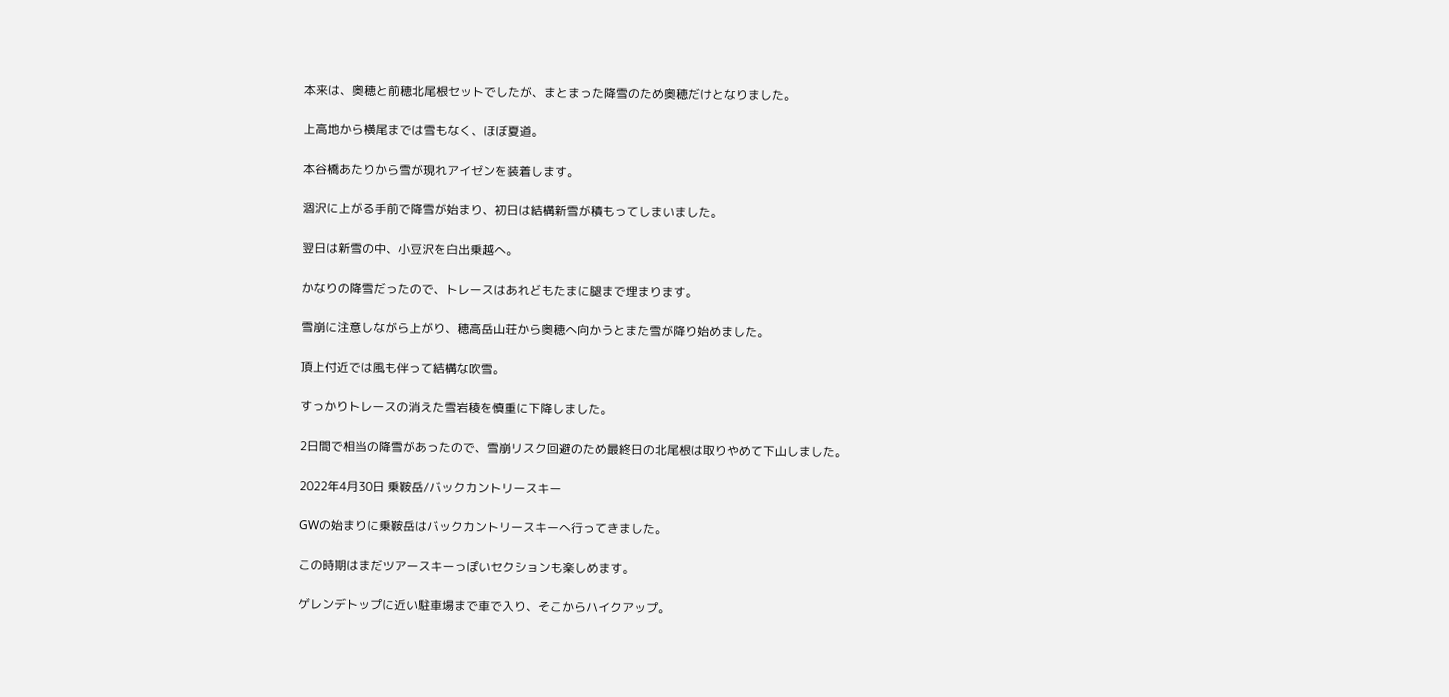本来は、奥穂と前穂北尾根セットでしたが、まとまった降雪のため奥穂だけとなりました。

上高地から横尾までは雪もなく、ほぼ夏道。

本谷橋あたりから雪が現れアイゼンを装着します。

涸沢に上がる手前で降雪が始まり、初日は結構新雪が積もってしまいました。

翌日は新雪の中、小豆沢を白出乗越へ。

かなりの降雪だったので、トレースはあれどもたまに腿まで埋まります。

雪崩に注意しながら上がり、穂高岳山荘から奥穂へ向かうとまた雪が降り始めました。

頂上付近では風も伴って結構な吹雪。

すっかりトレースの消えた雪岩稜を慎重に下降しました。

2日間で相当の降雪があったので、雪崩リスク回避のため最終日の北尾根は取りやめて下山しました。

2022年4月30日 乗鞍岳/バックカントリースキー

GWの始まりに乗鞍岳はバックカントリースキーへ行ってきました。

この時期はまだツアースキーっぽいセクションも楽しめます。

ゲレンデトップに近い駐車場まで車で入り、そこからハイクアップ。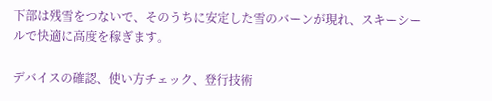下部は残雪をつないで、そのうちに安定した雪のバーンが現れ、スキーシールで快適に高度を稼ぎます。

デバイスの確認、使い方チェック、登行技術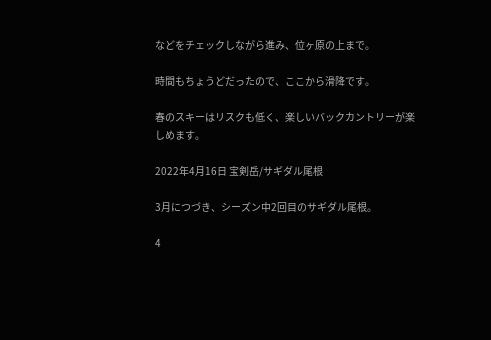などをチェックしながら進み、位ヶ原の上まで。

時間もちょうどだったので、ここから滑降です。

春のスキーはリスクも低く、楽しいバックカントリーが楽しめます。

2022年4月16日 宝剣岳/サギダル尾根

3月につづき、シーズン中2回目のサギダル尾根。

4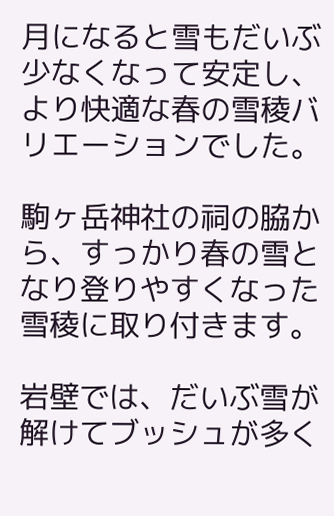月になると雪もだいぶ少なくなって安定し、より快適な春の雪稜バリエーションでした。

駒ヶ岳神社の祠の脇から、すっかり春の雪となり登りやすくなった雪稜に取り付きます。

岩壁では、だいぶ雪が解けてブッシュが多く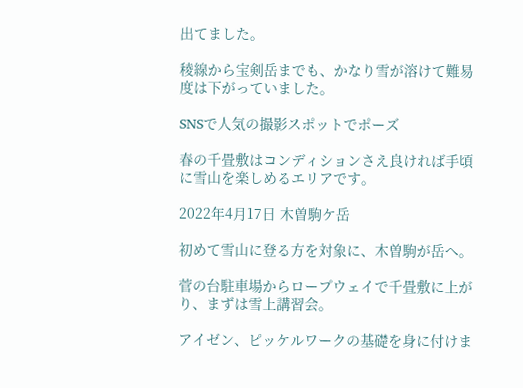出てました。

稜線から宝剣岳までも、かなり雪が溶けて難易度は下がっていました。

SNSで人気の撮影スポットでポーズ

春の千畳敷はコンディションさえ良ければ手頃に雪山を楽しめるエリアです。

2022年4月17日 木曽駒ケ岳

初めて雪山に登る方を対象に、木曽駒が岳へ。

菅の台駐車場からロープウェイで千畳敷に上がり、まずは雪上講習会。

アイゼン、ピッケルワークの基礎を身に付けま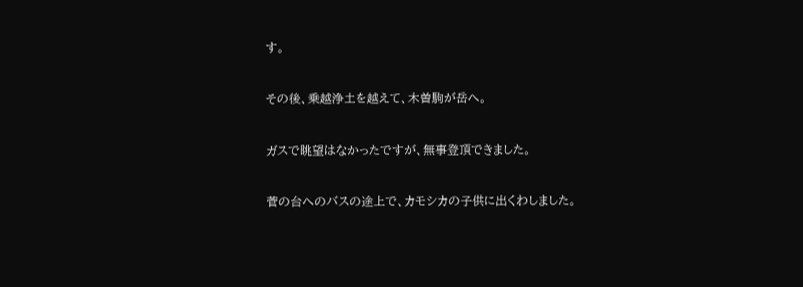す。

その後、乗越浄土を越えて、木曽駒が岳へ。

ガスで眺望はなかったですが、無事登頂できました。

菅の台へのバスの途上で、カモシカの子供に出くわしました。